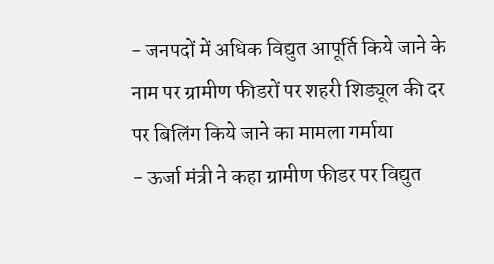- जनपदों में अधिक विद्युत आपूर्ति किये जाने के नाम पर ग्रामीण फीडरों पर शहरी शिड्यूल की दर पर बिलिंग किये जाने का मामला गर्माया
- ऊर्जा मंत्री ने कहा ग्रामीण फीडर पर विद्युत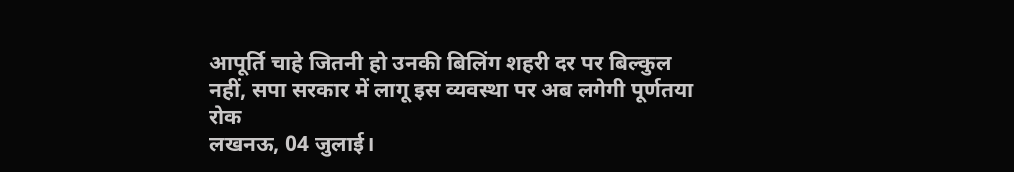आपूर्ति चाहे जितनी हो उनकी बिलिंग शहरी दर पर बिल्कुल नहीं, सपा सरकार में लागू इस व्यवस्था पर अब लगेगी पूर्णतया रोक
लखनऊ, 04 जुलाई।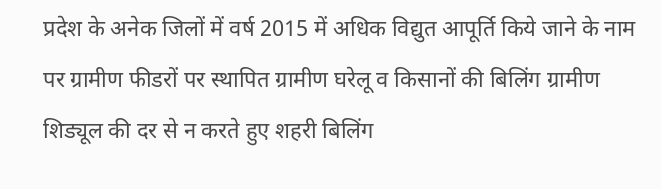प्रदेश के अनेक जिलों में वर्ष 2015 में अधिक विद्युत आपूर्ति किये जाने के नाम पर ग्रामीण फीडरों पर स्थापित ग्रामीण घरेलू व किसानों की बिलिंग ग्रामीण शिड्यूल की दर से न करते हुए शहरी बिलिंग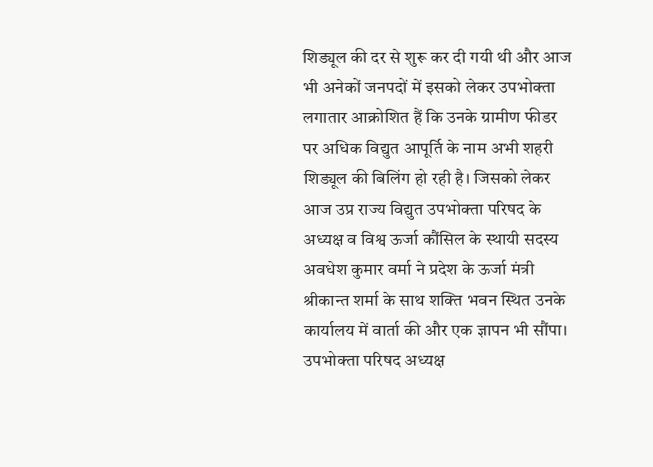शिड्यूल की दर से शुरू कर दी गयी थी और आज भी अनेकों जनपदों में इसको लेकर उपभोक्ता लगातार आक्रोशित हैं कि उनके ग्रामीण फीडर पर अधिक विद्युत आपूर्ति के नाम अभी शहरी शिड्यूल की बिलिंग हो रही है। जिसको लेकर आज उप्र राज्य विद्युत उपभोक्ता परिषद के अध्यक्ष व विश्व ऊर्जा कौंसिल के स्थायी सदस्य अवधेश कुमार वर्मा ने प्रदेश के ऊर्जा मंत्री श्रीकान्त शर्मा के साथ शक्ति भवन स्थित उनके कार्यालय में वार्ता की और एक ज्ञापन भी सौंपा।
उपभोक्ता परिषद अध्यक्ष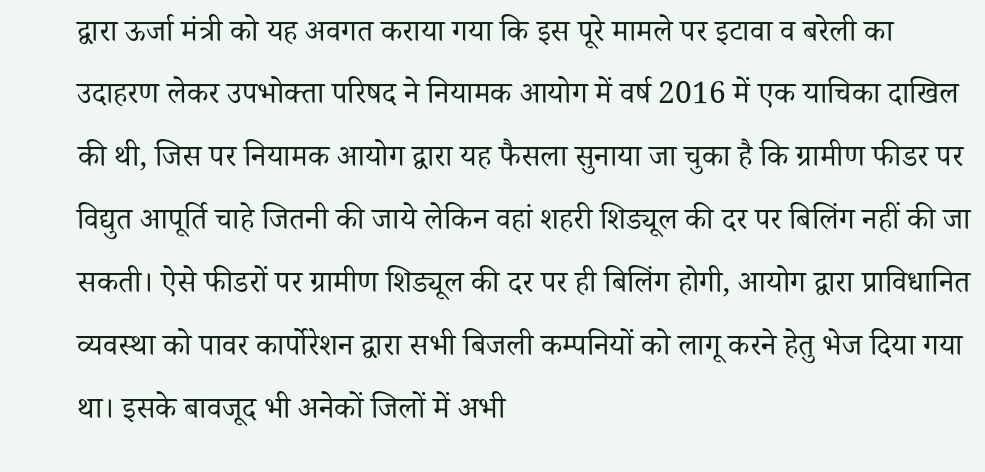द्वारा ऊर्जा मंत्री को यह अवगत कराया गया कि इस पूरे मामले पर इटावा व बरेली का उदाहरण लेकर उपभोक्ता परिषद ने नियामक आयोग में वर्ष 2016 में एक याचिका दाखिल की थी, जिस पर नियामक आयोग द्वारा यह फैसला सुनाया जा चुका है कि ग्रामीण फीडर पर विद्युत आपूर्ति चाहे जितनी की जाये लेकिन वहां शहरी शिड्यूल की दर पर बिलिंग नहीं की जा सकती। ऐसे फीडरों पर ग्रामीण शिड्यूल की दर पर ही बिलिंग होगी, आयोग द्वारा प्राविधानित व्यवस्था को पावर कार्पोरेशन द्वारा सभी बिजली कम्पनियों को लागू करने हेतु भेज दिया गया था। इसके बावजूद भी अनेकों जिलों में अभी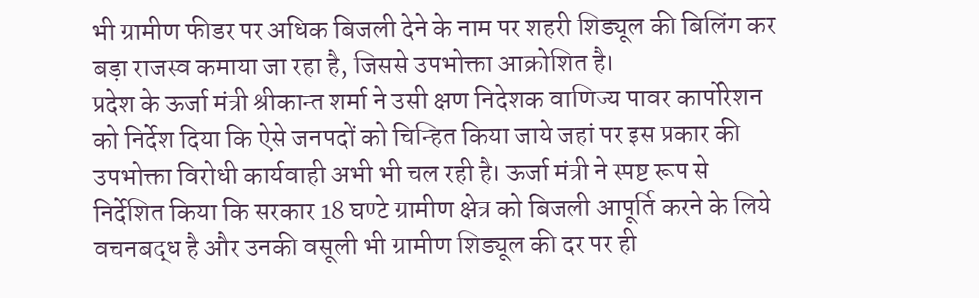भी ग्रामीण फीडर पर अधिक बिजली देने के नाम पर शहरी शिड्यूल की बिलिंग कर बड़ा राजस्व कमाया जा रहा है, जिससे उपभोक्ता आक्रोशित है।
प्रदेश के ऊर्जा मंत्री श्रीकान्त शर्मा ने उसी क्षण निदेशक वाणिज्य पावर कार्पोरेशन को निर्देश दिया कि ऐसे जनपदों को चिन्हित किया जाये जहां पर इस प्रकार की उपभोक्ता विरोधी कार्यवाही अभी भी चल रही है। ऊर्जा मंत्री ने स्पष्ट रूप से निर्देशित किया कि सरकार 18 घण्टे ग्रामीण क्षेत्र को बिजली आपूर्ति करने के लिये वचनबद्ध है और उनकी वसूली भी ग्रामीण शिड्यूल की दर पर ही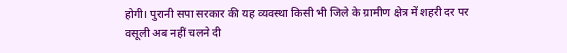होगी। पुरानी सपा सरकार की यह व्यवस्था किसी भी जिले के ग्रामीण क्षेत्र में शहरी दर पर वसूली अब नहीं चलने दी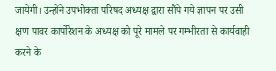जायेगी। उन्होंने उपभोक्ता परिषद अध्यक्ष द्वारा सौंपे गये ज्ञापन पर उसी क्षण पावर कार्पोरेशन के अध्यक्ष को पूरे मामले पर गम्भीरता से कार्यवाही करने के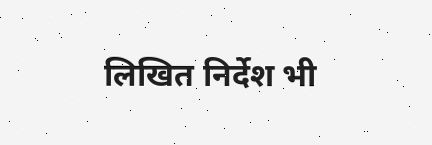लिखित निर्देश भी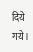दिये गये।